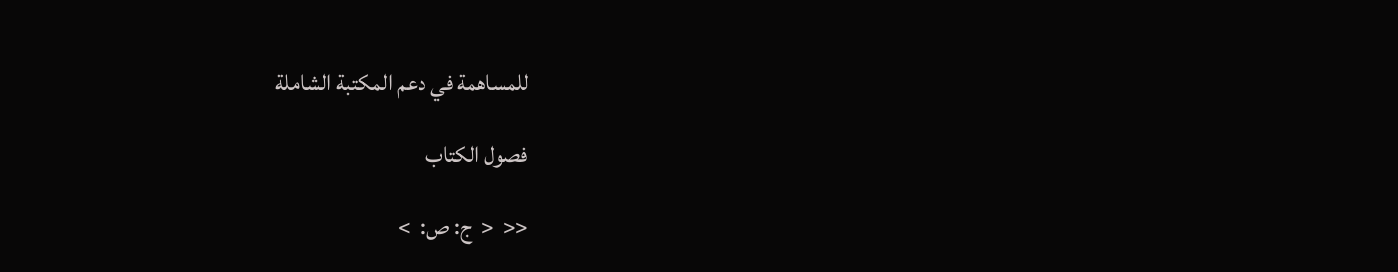للمساهمة في دعم المكتبة الشاملة

فصول الكتاب

<<  <  ج: ص:  >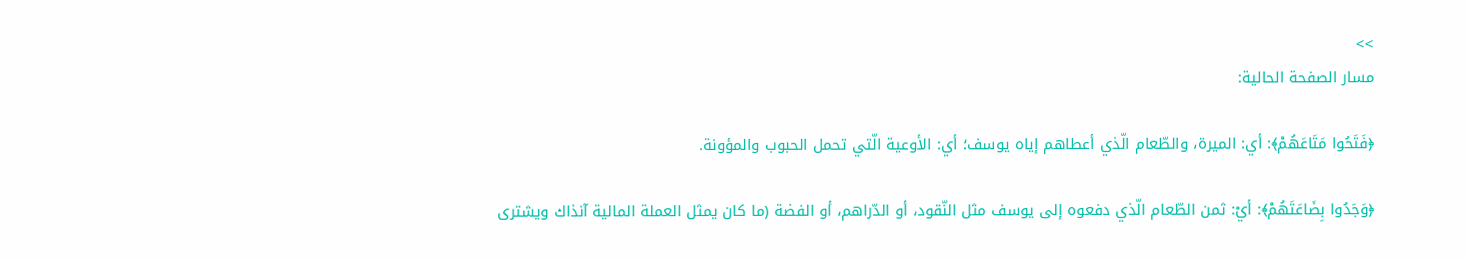>>
مسار الصفحة الحالية:

﴿فَتَحُوا مَتَاعَهُمْ﴾: أي: الميرة، والطّعام الّذي أعطاهم إياه يوسف؛ أي: الأوعية الّتي تحمل الحبوب والمؤونة.

﴿وَجَدُوا بِضَاعَتَهُمْ﴾: أيْ: ثمن الطّعام الّذي دفعوه إلى يوسف مثل النّقود، أو الدّراهم، أو الفضة (ما كان يمثل العملة المالية آنذاك ويشترى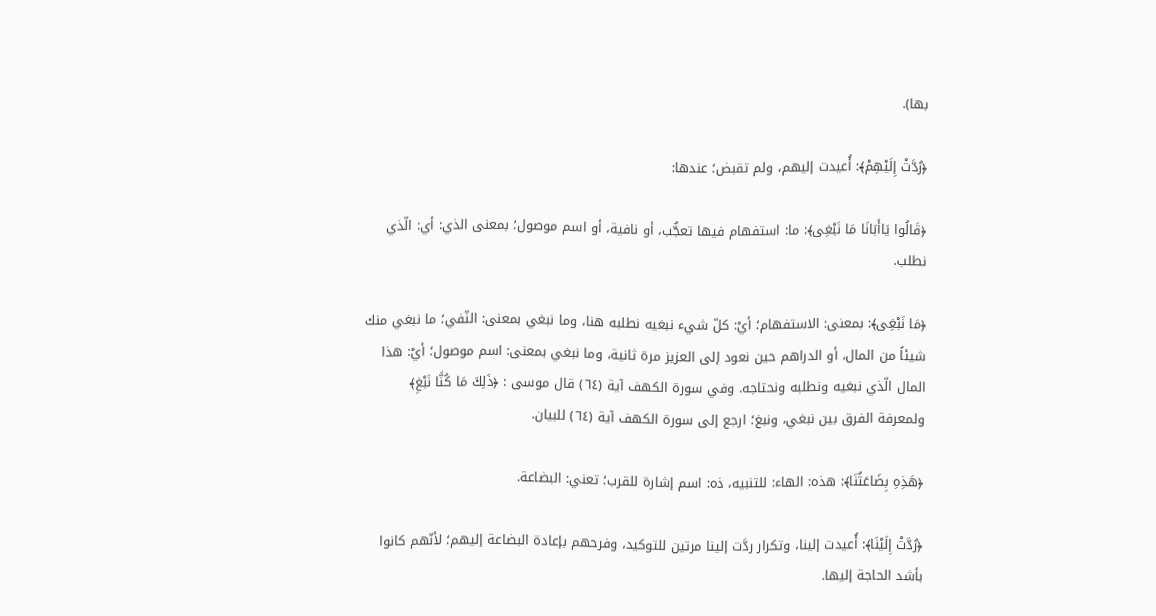بها).

﴿رُدَّتْ إِلَيْهِمْ﴾: أُعيدت إليهم، ولم تقبض؛ عندها:

﴿قَالُوا يَاأَبَانَا مَا نَبْغِى﴾: ما: استفهام فيها تعجُّب، أو نافية، أو اسم موصول؛ بمعنى الذي: أي: الّذي نطلب.

﴿مَا نَبْغِى﴾: بمعنى: الاستفهام؛ أيْ: كلّ شيء نبغيه نطلبه هنا، وما نبغي بمعنى: النّفي؛ ما نبغي منك شيئاً من المال، أو الدراهم حين نعود إلى العزيز مرة ثانية، وما نبغي بمعنى: اسم موصول؛ أيْ: هذا المال الّذي نبغيه ونطلبه ونحتاجه. وفي سورة الكهف آية (٦٤) قال موسى : ﴿ذَلِكَ مَا كُنَّا نَبْغِ﴾ ولمعرفة الفرق بين نبغي، ونبغ؛ ارجع إلى سورة الكهف آية (٦٤) للبيان.

﴿هَذِهِ بِضَاعَتُنَا﴾: هذه: الهاء: للتنبيه، ذه: اسم إشارة للقرب؛ تعني: البضاعة.

﴿رُدَّتْ إِلَيْنَا﴾: أُعيدت إلينا، وتكرار ردَّت إلينا مرتين للتوكيد، وفرحهم بإعادة البضاعة إليهم؛ لأنّهم كانوا بأشد الحاجة إليها.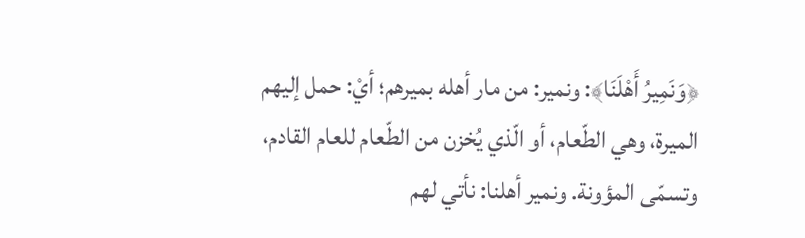﴿وَنَمِيرُ أَهْلَنَا﴾: ونمير: من مار أهله بميرهم؛ أيْ: حمل إليهم الميرة، وهي الطّعام، أو الّذي يُخزن من الطّعام للعام القادم، وتسمّى المؤونة. ونمير أهلنا: نأتي لهم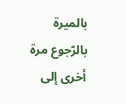بالميرة بالرّجوع مرة أخرى إلى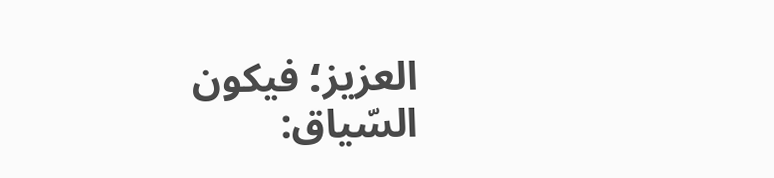العزيز؛ فيكون السّياق: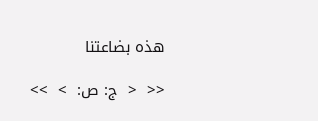هذه بضاعتنا

<<  <  ج: ص:  >  >>